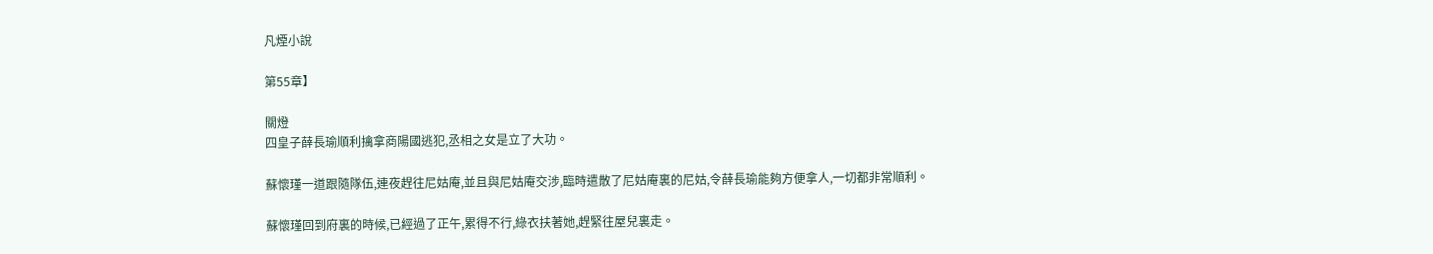凡煙小說

第55章】

關燈
四皇子薛長瑜順利擒拿商陽國逃犯,丞相之女是立了大功。

蘇懷瑾一道跟隨隊伍,連夜趕往尼姑庵,並且與尼姑庵交涉,臨時遣散了尼姑庵裏的尼姑,令薛長瑜能夠方便拿人,一切都非常順利。

蘇懷瑾回到府裏的時候,已經過了正午,累得不行,綠衣扶著她,趕緊往屋兒裏走。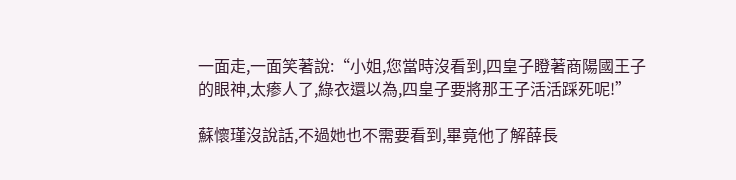一面走,一面笑著說:“小姐,您當時沒看到,四皇子瞪著商陽國王子的眼神,太瘆人了,綠衣還以為,四皇子要將那王子活活踩死呢!”

蘇懷瑾沒說話,不過她也不需要看到,畢竟他了解薛長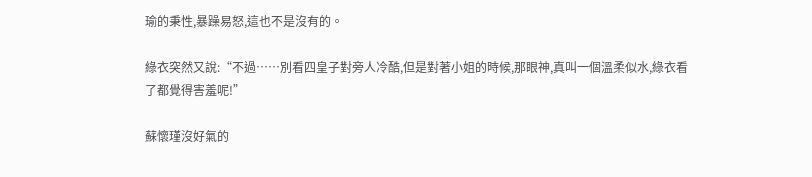瑜的秉性,暴躁易怒,這也不是沒有的。

綠衣突然又說:“不過……別看四皇子對旁人冷酷,但是對著小姐的時候,那眼神,真叫一個溫柔似水,綠衣看了都覺得害羞呢!”

蘇懷瑾沒好氣的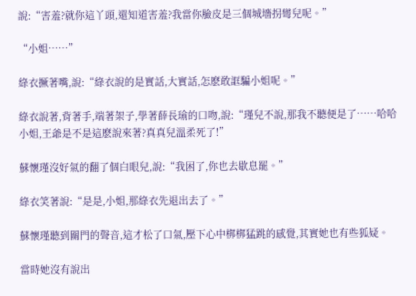說:“害羞?就你這丫頭,還知道害羞?我當你臉皮是三個城墻拐彎兒呢。”

“小姐……”

綠衣撅著嘴,說:“綠衣說的是實話,大實話,怎麽敢誆騙小姐呢。”

綠衣說著,背著手,端著架子,學著薛長瑜的口吻,說:“瑾兒不說,那我不聽便是了……哈哈小姐,王爺是不是這麽說來著?真真兒溫柔死了!”

蘇懷瑾沒好氣的翻了個白眼兒,說:“我困了,你也去歇息罷。”

綠衣笑著說:“是是,小姐,那綠衣先退出去了。”

蘇懷瑾聽到關門的聲音,這才松了口氣,壓下心中梆梆猛跳的感覺,其實她也有些狐疑。

當時她沒有說出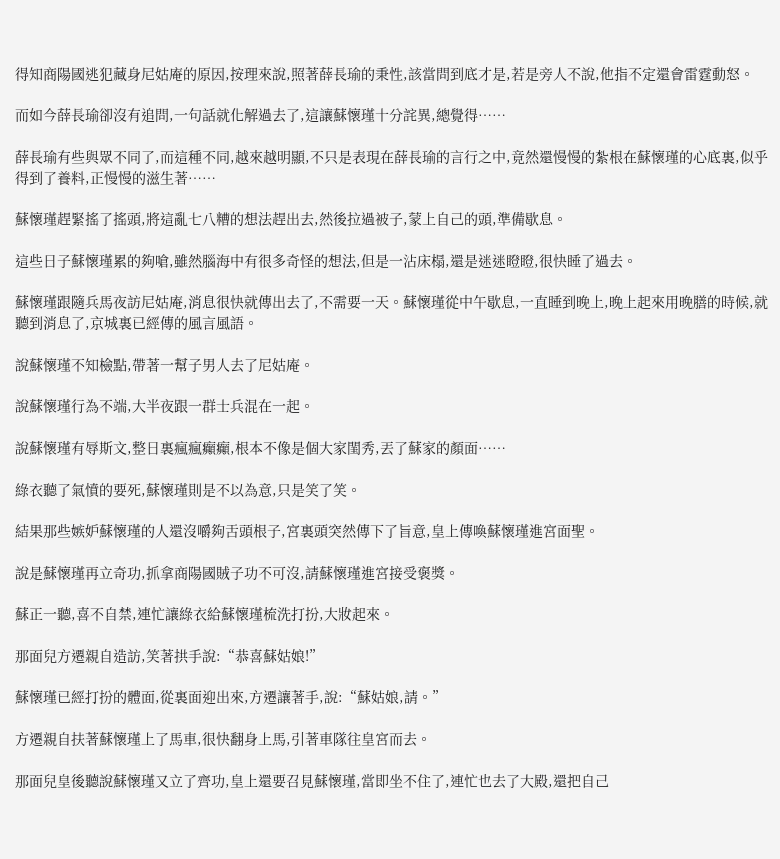得知商陽國逃犯藏身尼姑庵的原因,按理來說,照著薛長瑜的秉性,該當問到底才是,若是旁人不說,他指不定還會雷霆動怒。

而如今薛長瑜卻沒有追問,一句話就化解過去了,這讓蘇懷瑾十分詫異,總覺得……

薛長瑜有些與眾不同了,而這種不同,越來越明顯,不只是表現在薛長瑜的言行之中,竟然還慢慢的紮根在蘇懷瑾的心底裏,似乎得到了養料,正慢慢的滋生著……

蘇懷瑾趕緊搖了搖頭,將這亂七八糟的想法趕出去,然後拉過被子,蒙上自己的頭,準備歇息。

這些日子蘇懷瑾累的夠嗆,雖然腦海中有很多奇怪的想法,但是一沾床榻,還是迷迷瞪瞪,很快睡了過去。

蘇懷瑾跟隨兵馬夜訪尼姑庵,消息很快就傳出去了,不需要一天。蘇懷瑾從中午歇息,一直睡到晚上,晚上起來用晚膳的時候,就聽到消息了,京城裏已經傳的風言風語。

說蘇懷瑾不知檢點,帶著一幫子男人去了尼姑庵。

說蘇懷瑾行為不端,大半夜跟一群士兵混在一起。

說蘇懷瑾有辱斯文,整日裏瘋瘋癲癲,根本不像是個大家閨秀,丟了蘇家的顏面……

綠衣聽了氣憤的要死,蘇懷瑾則是不以為意,只是笑了笑。

結果那些嫉妒蘇懷瑾的人還沒嚼夠舌頭根子,宮裏頭突然傳下了旨意,皇上傳喚蘇懷瑾進宮面聖。

說是蘇懷瑾再立奇功,抓拿商陽國賊子功不可沒,請蘇懷瑾進宮接受褒獎。

蘇正一聽,喜不自禁,連忙讓綠衣給蘇懷瑾梳洗打扮,大妝起來。

那面兒方遷親自造訪,笑著拱手說:“恭喜蘇姑娘!”

蘇懷瑾已經打扮的體面,從裏面迎出來,方遷讓著手,說:“蘇姑娘,請。”

方遷親自扶著蘇懷瑾上了馬車,很快翻身上馬,引著車隊往皇宮而去。

那面兒皇後聽說蘇懷瑾又立了齊功,皇上還要召見蘇懷瑾,當即坐不住了,連忙也去了大殿,還把自己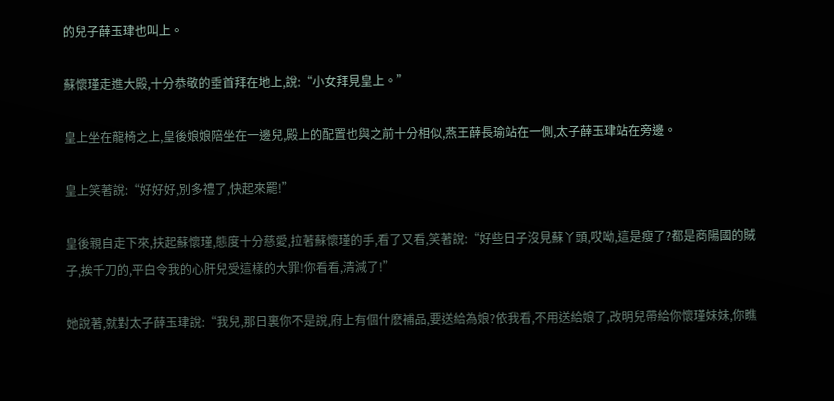的兒子薛玉珒也叫上。

蘇懷瑾走進大殿,十分恭敬的垂首拜在地上,說:“小女拜見皇上。”

皇上坐在龍椅之上,皇後娘娘陪坐在一邊兒,殿上的配置也與之前十分相似,燕王薛長瑜站在一側,太子薛玉珒站在旁邊。

皇上笑著說:“好好好,別多禮了,快起來罷!”

皇後親自走下來,扶起蘇懷瑾,態度十分慈愛,拉著蘇懷瑾的手,看了又看,笑著說:“好些日子沒見蘇丫頭,哎呦,這是瘦了?都是商陽國的賊子,挨千刀的,平白令我的心肝兒受這樣的大罪!你看看,清減了!”

她說著,就對太子薛玉珒說:“我兒,那日裏你不是說,府上有個什麽補品,要送給為娘?依我看,不用送給娘了,改明兒帶給你懷瑾妹妹,你瞧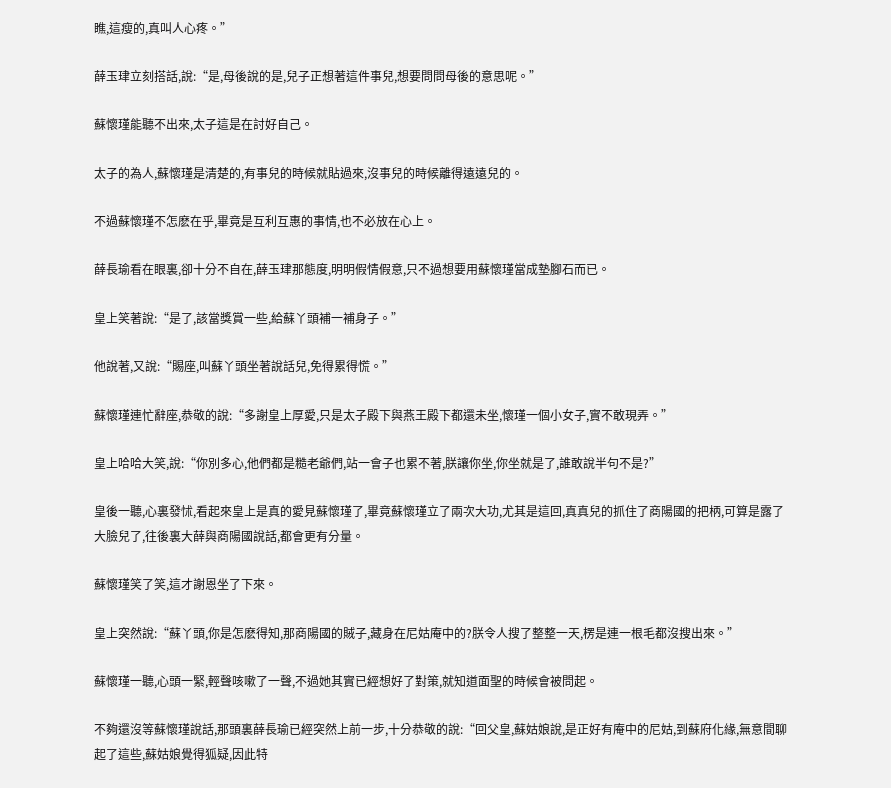瞧,這瘦的,真叫人心疼。”

薛玉珒立刻搭話,說:“是,母後說的是,兒子正想著這件事兒,想要問問母後的意思呢。”

蘇懷瑾能聽不出來,太子這是在討好自己。

太子的為人,蘇懷瑾是清楚的,有事兒的時候就貼過來,沒事兒的時候離得遠遠兒的。

不過蘇懷瑾不怎麽在乎,畢竟是互利互惠的事情,也不必放在心上。

薛長瑜看在眼裏,卻十分不自在,薛玉珒那態度,明明假情假意,只不過想要用蘇懷瑾當成墊腳石而已。

皇上笑著說:“是了,該當獎賞一些,給蘇丫頭補一補身子。”

他說著,又說:“賜座,叫蘇丫頭坐著說話兒,免得累得慌。”

蘇懷瑾連忙辭座,恭敬的說:“多謝皇上厚愛,只是太子殿下與燕王殿下都還未坐,懷瑾一個小女子,實不敢現弄。”

皇上哈哈大笑,說:“你別多心,他們都是糙老爺們,站一會子也累不著,朕讓你坐,你坐就是了,誰敢說半句不是?”

皇後一聽,心裏發怵,看起來皇上是真的愛見蘇懷瑾了,畢竟蘇懷瑾立了兩次大功,尤其是這回,真真兒的抓住了商陽國的把柄,可算是露了大臉兒了,往後裏大薛與商陽國說話,都會更有分量。

蘇懷瑾笑了笑,這才謝恩坐了下來。

皇上突然說:“蘇丫頭,你是怎麽得知,那商陽國的賊子,藏身在尼姑庵中的?朕令人搜了整整一天,楞是連一根毛都沒搜出來。”

蘇懷瑾一聽,心頭一緊,輕聲咳嗽了一聲,不過她其實已經想好了對策,就知道面聖的時候會被問起。

不夠還沒等蘇懷瑾說話,那頭裏薛長瑜已經突然上前一步,十分恭敬的說:“回父皇,蘇姑娘說,是正好有庵中的尼姑,到蘇府化緣,無意間聊起了這些,蘇姑娘覺得狐疑,因此特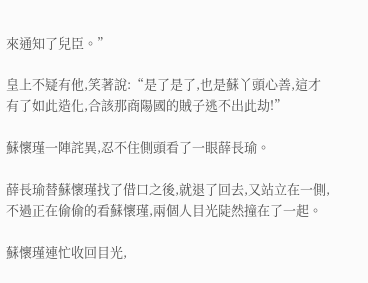來通知了兒臣。”

皇上不疑有他,笑著說:“是了是了,也是蘇丫頭心善,這才有了如此造化,合該那商陽國的賊子逃不出此劫!”

蘇懷瑾一陣詫異,忍不住側頭看了一眼薛長瑜。

薛長瑜替蘇懷瑾找了借口之後,就退了回去,又站立在一側,不過正在偷偷的看蘇懷瑾,兩個人目光陡然撞在了一起。

蘇懷瑾連忙收回目光,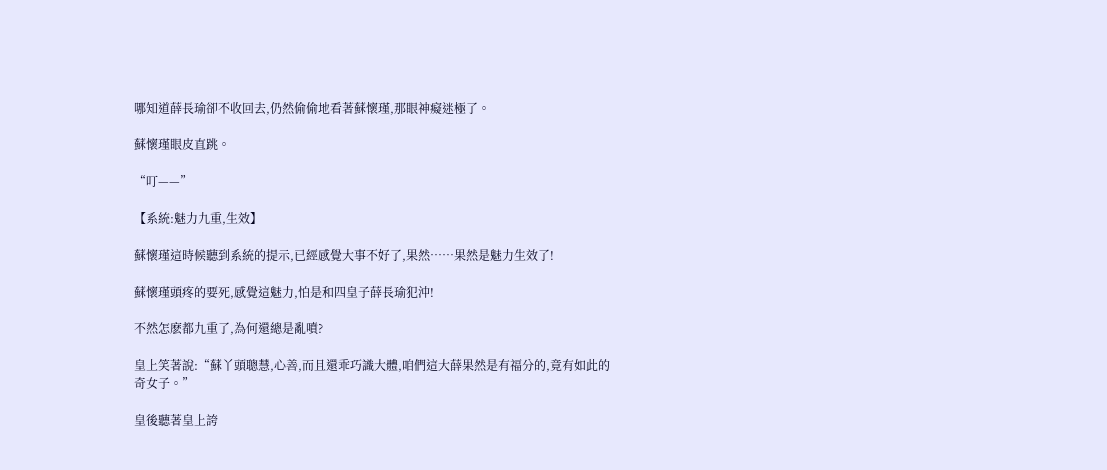哪知道薛長瑜卻不收回去,仍然偷偷地看著蘇懷瑾,那眼神癡迷極了。

蘇懷瑾眼皮直跳。

“叮——”

【系統:魅力九重,生效】

蘇懷瑾這時候聽到系統的提示,已經感覺大事不好了,果然……果然是魅力生效了!

蘇懷瑾頭疼的要死,感覺這魅力,怕是和四皇子薛長瑜犯沖!

不然怎麽都九重了,為何還總是亂噴?

皇上笑著說:“蘇丫頭聰慧,心善,而且還乖巧識大體,咱們這大薛果然是有福分的,竟有如此的奇女子。”

皇後聽著皇上誇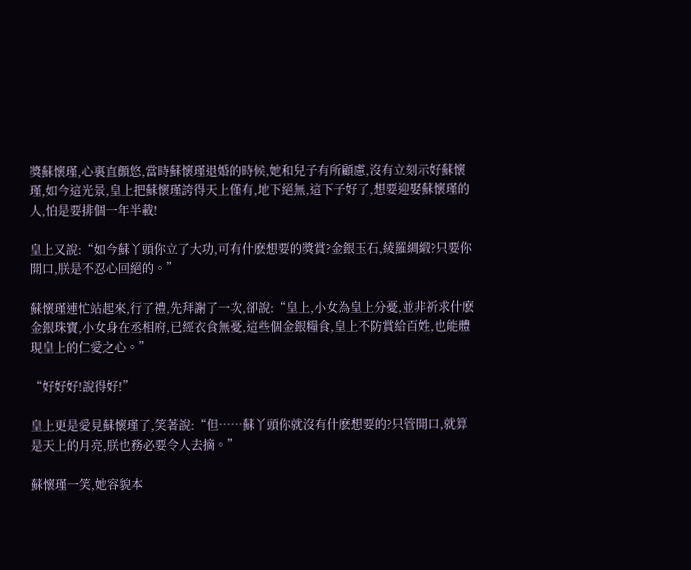獎蘇懷瑾,心裏直顫悠,當時蘇懷瑾退婚的時候,她和兒子有所顧慮,沒有立刻示好蘇懷瑾,如今這光景,皇上把蘇懷瑾誇得天上僅有,地下絕無,這下子好了,想要迎娶蘇懷瑾的人,怕是要排個一年半載!

皇上又說:“如今蘇丫頭你立了大功,可有什麽想要的獎賞?金銀玉石,綾羅綢緞?只要你開口,朕是不忍心回絕的。”

蘇懷瑾連忙站起來,行了禮,先拜謝了一次,卻說:“皇上,小女為皇上分憂,並非祈求什麽金銀珠寶,小女身在丞相府,已經衣食無憂,這些個金銀糧食,皇上不防賞給百姓,也能體現皇上的仁愛之心。”

“好好好!說得好!”

皇上更是愛見蘇懷瑾了,笑著說:“但……蘇丫頭你就沒有什麽想要的?只管開口,就算是天上的月亮,朕也務必要令人去摘。”

蘇懷瑾一笑,她容貌本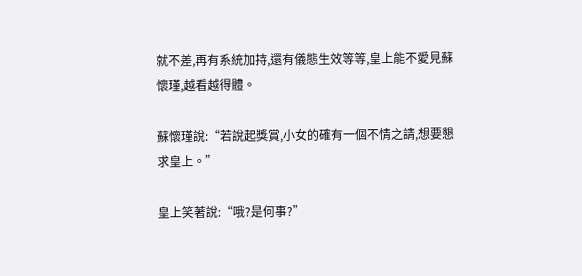就不差,再有系統加持,還有儀態生效等等,皇上能不愛見蘇懷瑾,越看越得體。

蘇懷瑾說:“若說起獎賞,小女的確有一個不情之請,想要懇求皇上。”

皇上笑著說:“哦?是何事?”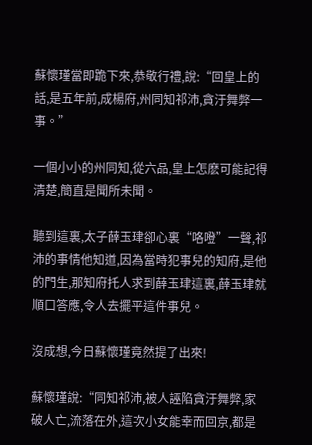蘇懷瑾當即跪下來,恭敬行禮,說:“回皇上的話,是五年前,成楊府,州同知祁沛,貪汙舞弊一事。”

一個小小的州同知,從六品,皇上怎麽可能記得清楚,簡直是聞所未聞。

聽到這裏,太子薛玉珒卻心裏“咯噔”一聲,祁沛的事情他知道,因為當時犯事兒的知府,是他的門生,那知府托人求到薛玉珒這裏,薛玉珒就順口答應,令人去擺平這件事兒。

沒成想,今日蘇懷瑾竟然提了出來!

蘇懷瑾說:“同知祁沛,被人誣陷貪汙舞弊,家破人亡,流落在外,這次小女能幸而回京,都是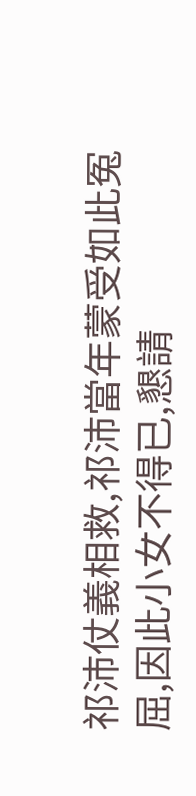祁沛仗義相救,祁沛當年蒙受如此冤屈,因此小女不得已,懇請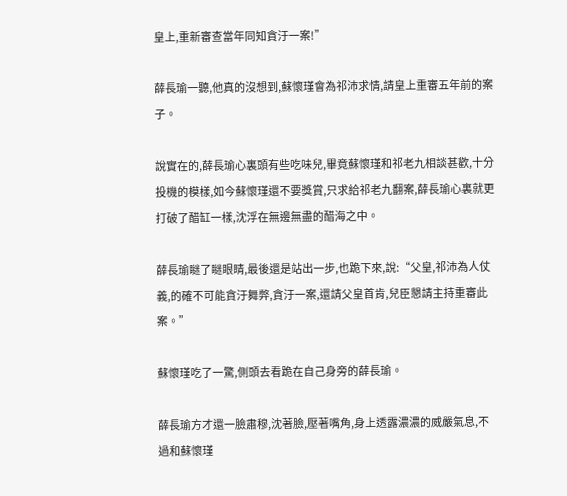皇上,重新審查當年同知貪汙一案!”

薛長瑜一聽,他真的沒想到,蘇懷瑾會為祁沛求情,請皇上重審五年前的案子。

說實在的,薛長瑜心裏頭有些吃味兒,畢竟蘇懷瑾和祁老九相談甚歡,十分投機的模樣,如今蘇懷瑾還不要獎賞,只求給祁老九翻案,薛長瑜心裏就更打破了醋缸一樣,沈浮在無邊無盡的醋海之中。

薛長瑜瞇了瞇眼睛,最後還是站出一步,也跪下來,說:“父皇,祁沛為人仗義,的確不可能貪汙舞弊,貪汙一案,還請父皇首肯,兒臣懇請主持重審此案。”

蘇懷瑾吃了一驚,側頭去看跪在自己身旁的薛長瑜。

薛長瑜方才還一臉肅穆,沈著臉,壓著嘴角,身上透露濃濃的威嚴氣息,不過和蘇懷瑾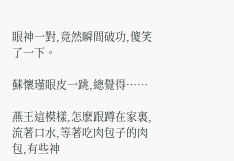眼神一對,竟然瞬間破功,傻笑了一下。

蘇懷瑾眼皮一跳,總覺得……

燕王這模樣,怎麽跟蹲在家裏,流著口水,等著吃肉包子的肉包,有些神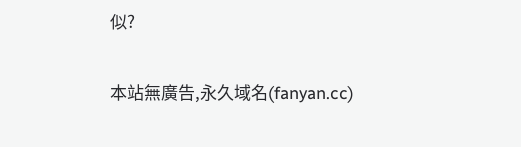似?

本站無廣告,永久域名(fanyan.cc)